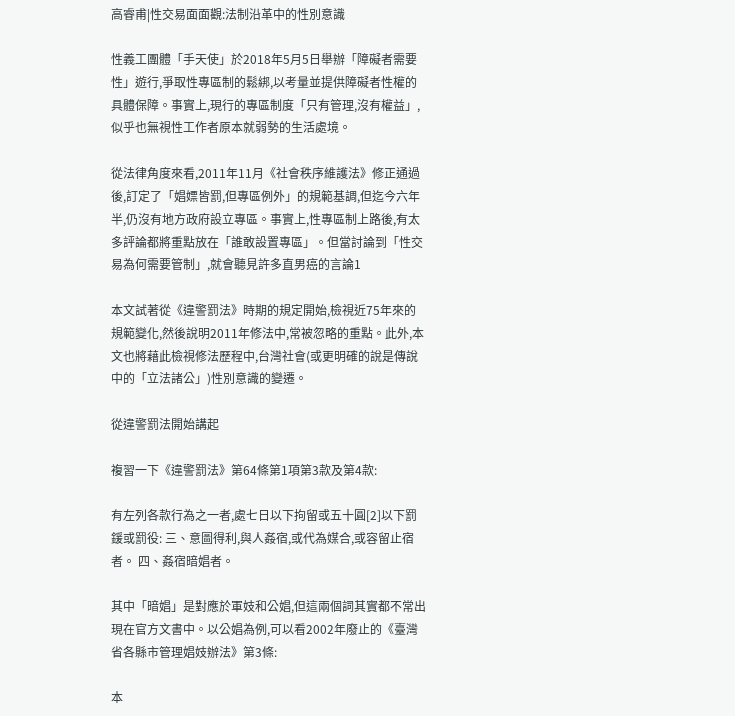高睿甫|性交易面面觀:法制沿革中的性別意識

性義工團體「手天使」於2018年5月5日舉辦「障礙者需要性」遊行,爭取性專區制的鬆綁,以考量並提供障礙者性權的具體保障。事實上,現行的專區制度「只有管理,沒有權益」,似乎也無視性工作者原本就弱勢的生活處境。

從法律角度來看,2011年11月《社會秩序維護法》修正通過後,訂定了「娼嫖皆罰,但專區例外」的規範基調,但迄今六年半,仍沒有地方政府設立專區。事實上,性專區制上路後,有太多評論都將重點放在「誰敢設置專區」。但當討論到「性交易為何需要管制」,就會聽見許多直男癌的言論1

本文試著從《違警罰法》時期的規定開始,檢視近75年來的規範變化,然後說明2011年修法中,常被忽略的重點。此外,本文也將藉此檢視修法歷程中,台灣社會(或更明確的說是傳說中的「立法諸公」)性別意識的變遷。

從違警罰法開始講起

複習一下《違警罰法》第64條第1項第3款及第4款:

有左列各款行為之一者,處七日以下拘留或五十圓[2]以下罰鍰或罰役: 三、意圖得利,與人姦宿,或代為媒合,或容留止宿者。 四、姦宿暗娼者。

其中「暗娼」是對應於軍妓和公娼,但這兩個詞其實都不常出現在官方文書中。以公娼為例,可以看2002年廢止的《臺灣省各縣市管理娼妓辦法》第3條:

本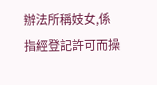辦法所稱妓女,係指經登記許可而操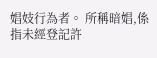娼妓行為者。 所稱暗娼,係指未經登記許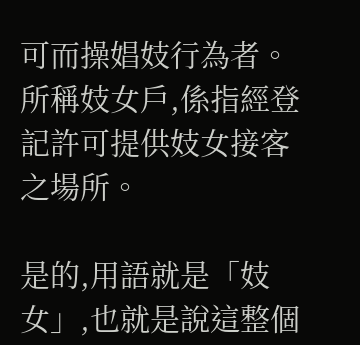可而操娼妓行為者。 所稱妓女戶,係指經登記許可提供妓女接客之場所。

是的,用語就是「妓女」,也就是說這整個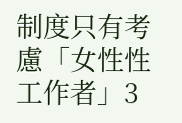制度只有考慮「女性性工作者」3